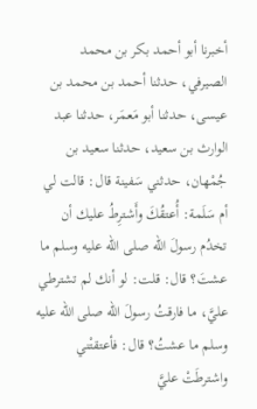أخبرنا أبو أحمد بكر بن محمد الصيرفي، حدثنا أحمد بن محمد بن عيسى، حدثنا أبو مَعمَر، حدثنا عبد الوارث بن سعيد، حدثنا سعيد بن جُمْهان، حدثني سَفينة قال: قالت لي أم سَلَمة: أُعتقُكَ وأَشترِطُ عليك أن تخدُم رسولَ الله صلى الله عليه وسلم ما عشتَ؟ قال: قلت: لو أنك لم تشترطي عليَّ، ما فارقتُ رسولَ الله صلى الله عليه وسلم ما عشتُ؟ قال: فأعتقتْني واشترطَتْ عليَّ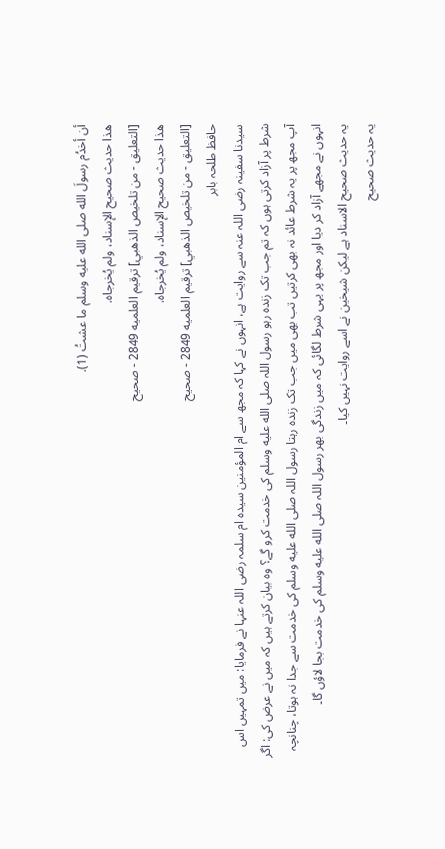أن أخدُم رسولَ الله صلى الله عليه وسلم ما عشتُ (1).
هذا حديث صحيح الإسناد، ولم يُخرجاه.
[التعليق - من تلخيص الذهبي] ترقيم العلميه 2849 - صحيح
هذا حديث صحيح الإسناد، ولم يُخرجاه.
[التعليق - من تلخيص الذهبي] ترقيم العلميه 2849 - صحيح
حافظ طلحہ بابر
سیدنا سفینہ رضی اللہ عنہ سے روایت ہے، انہوں نے کہا کہ مجھ سے ام المؤمنین سیدہ ام سلمہ رضی اللہ عنہا نے فرمایا: میں تمہیں اس شرط پر آزاد کرتی ہوں کہ تم جب تک زندہ رہو رسول اللہ صلى الله عليه وسلم کی خدمت کرو گے؟ وہ بیان کرتے ہیں کہ میں نے عرض کی: اگر آپ مجھ پر یہ شرط عائد نہ بھی کرتیں تب بھی میں جب تک زندہ رہتا رسول اللہ صلى الله عليه وسلم کی خدمت سے جدا نہ ہوتا، چنانچہ انہوں نے مجھے آزاد کر دیا اور مجھ پر یہی شرط لگائی کہ میں زندگی بھر رسول اللہ صلى الله عليه وسلم کی خدمت بجا لاؤں گا۔
یہ حدیث صحیح الاسناد ہے لیکن شیخین نے اسے روایت نہیں کیا۔
یہ حدیث صحیح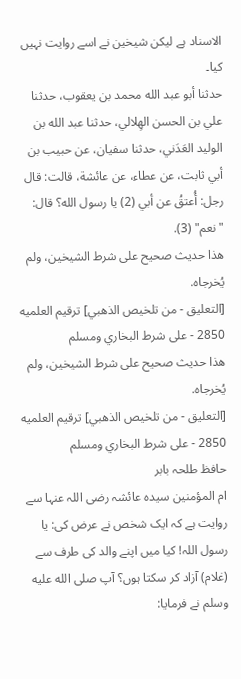الاسناد ہے لیکن شیخین نے اسے روایت نہیں کیا۔
حدثنا أبو عبد الله محمد بن يعقوب، حدثنا علي بن الحسن الهِلالي، حدثنا عبد الله بن الوليد العَدَني، حدثنا سفيان، عن حبيب بن أبي ثابت، عن عطاء، عن عائشة، قالت: قال رجل: أُعتقُ عن أبي (2) يا رسول الله؟ قال: "نعم" (3).
هذا حديث صحيح على شرط الشيخين، ولم يُخرجاه.
[التعليق - من تلخيص الذهبي] ترقيم العلميه 2850 - على شرط البخاري ومسلم
هذا حديث صحيح على شرط الشيخين، ولم يُخرجاه.
[التعليق - من تلخيص الذهبي] ترقيم العلميه 2850 - على شرط البخاري ومسلم
حافظ طلحہ بابر
ام المؤمنین سیدہ عائشہ رضی اللہ عنہا سے روایت ہے کہ ایک شخص نے عرض کی: یا رسول اللہ! کیا میں اپنے والد کی طرف سے (غلام) آزاد کر سکتا ہوں؟ آپ صلى الله عليه وسلم نے فرمایا: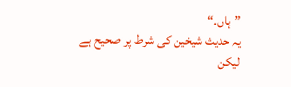”ہاں۔“
یہ حدیث شیخین کی شرط پر صحیح ہے لیکن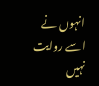انہوں نے اسے روایت نہیں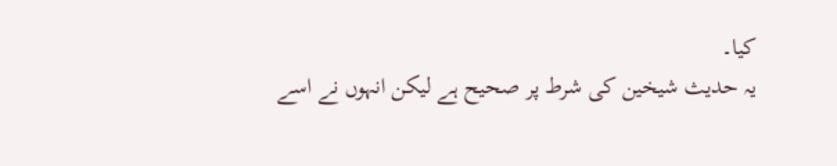کیا۔
یہ حدیث شیخین کی شرط پر صحیح ہے لیکن انہوں نے اسے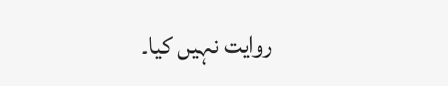روایت نہیں کیا۔